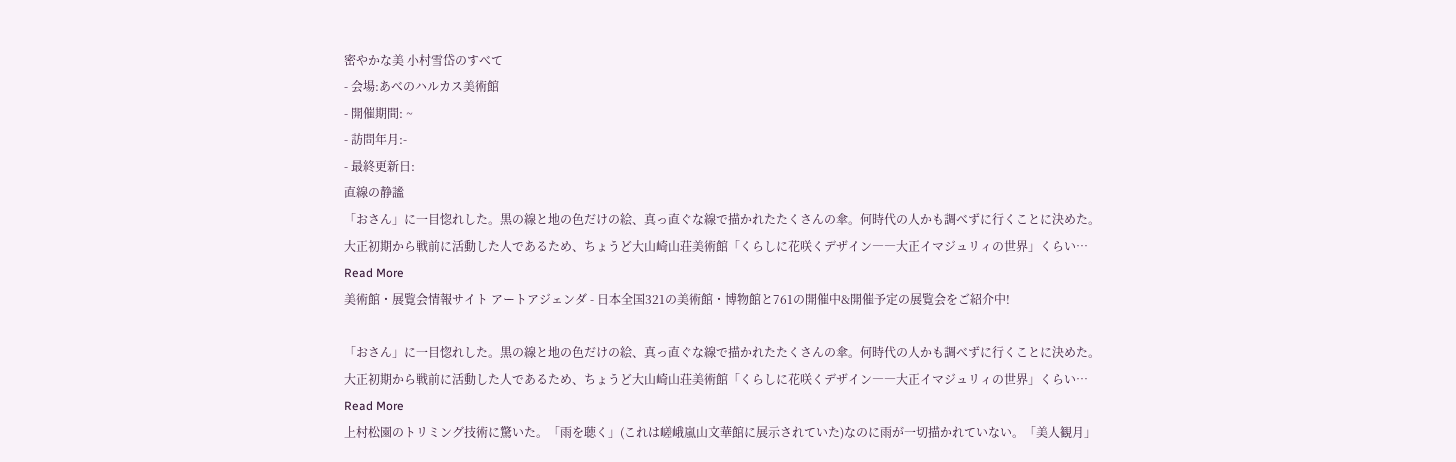密やかな美 小村雪岱のすべて
- 会場:あべのハルカス美術館
- 開催期間: ~
- 訪問年月:-
- 最終更新日:
直線の静謐
「おさん」に一目惚れした。黒の線と地の色だけの絵、真っ直ぐな線で描かれたたくさんの傘。何時代の人かも調べずに行くことに決めた。大正初期から戦前に活動した人であるため、ちょうど大山崎山荘美術館「くらしに花咲くデザイン――大正イマジュリィの世界」くらい… Read More
美術館・展覧会情報サイト アートアジェンダ - 日本全国321の美術館・博物館と761の開催中&開催予定の展覧会をご紹介中!

「おさん」に一目惚れした。黒の線と地の色だけの絵、真っ直ぐな線で描かれたたくさんの傘。何時代の人かも調べずに行くことに決めた。大正初期から戦前に活動した人であるため、ちょうど大山崎山荘美術館「くらしに花咲くデザイン――大正イマジュリィの世界」くらい… Read More
上村松園のトリミング技術に驚いた。「雨を聴く」(これは嵯峨嵐山文華館に展示されていた)なのに雨が一切描かれていない。「美人観月」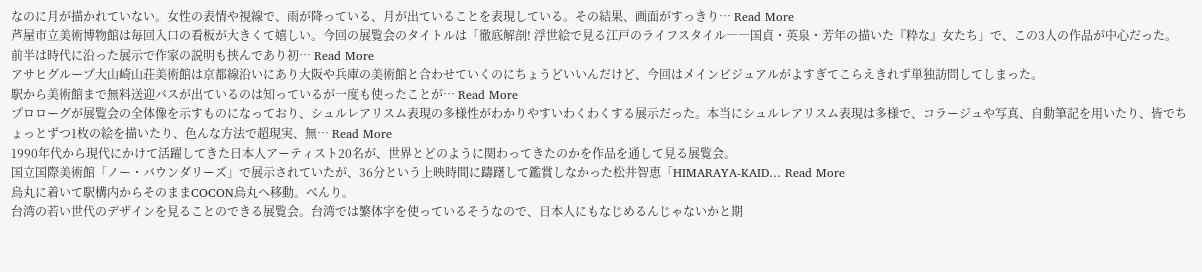なのに月が描かれていない。女性の表情や視線で、雨が降っている、月が出ていることを表現している。その結果、画面がすっきり… Read More
芦屋市立美術博物館は毎回入口の看板が大きくて嬉しい。今回の展覧会のタイトルは「徹底解剖! 浮世絵で見る江戸のライフスタイル――国貞・英泉・芳年の描いた『粋な』女たち」で、この3人の作品が中心だった。
前半は時代に沿った展示で作家の説明も挟んであり初… Read More
アサヒグループ大山崎山荘美術館は京都線沿いにあり大阪や兵庫の美術館と合わせていくのにちょうどいいんだけど、今回はメインビジュアルがよすぎてこらえきれず単独訪問してしまった。
駅から美術館まで無料送迎バスが出ているのは知っているが一度も使ったことが… Read More
プロローグが展覧会の全体像を示すものになっており、シュルレアリスム表現の多様性がわかりやすいわくわくする展示だった。本当にシュルレアリスム表現は多様で、コラージュや写真、自動筆記を用いたり、皆でちょっとずつ1枚の絵を描いたり、色んな方法で超現実、無… Read More
1990年代から現代にかけて活躍してきた日本人アーティスト20名が、世界とどのように関わってきたのかを作品を通して見る展覧会。
国立国際美術館「ノー・バウンダリーズ」で展示されていたが、36分という上映時間に躊躇して鑑賞しなかった松井智恵「HIMARAYA-KAID… Read More
烏丸に着いて駅構内からそのままCOCON烏丸へ移動。べんり。
台湾の若い世代のデザインを見ることのできる展覧会。台湾では繁体字を使っているそうなので、日本人にもなじめるんじゃないかと期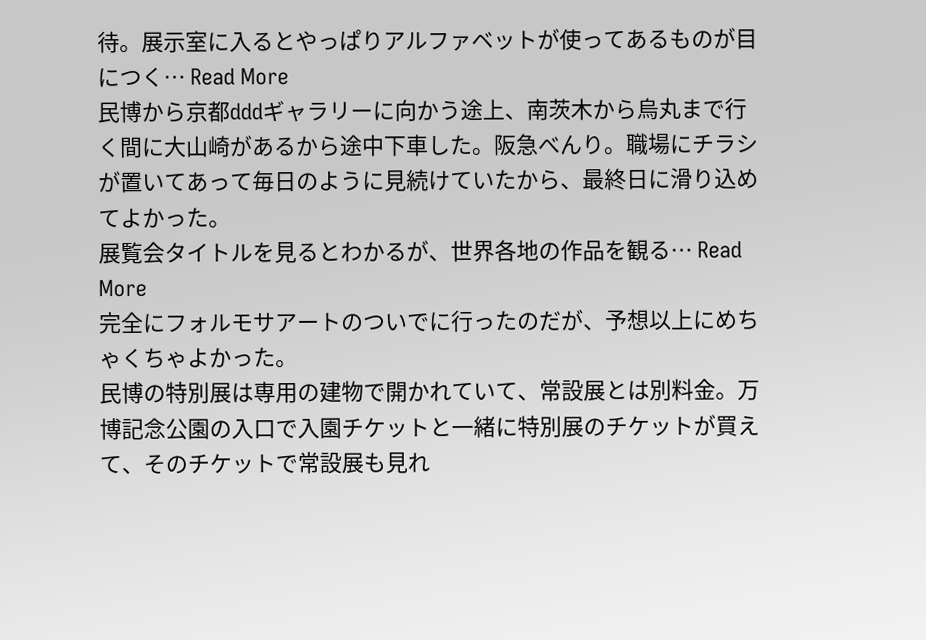待。展示室に入るとやっぱりアルファベットが使ってあるものが目につく… Read More
民博から京都dddギャラリーに向かう途上、南茨木から烏丸まで行く間に大山崎があるから途中下車した。阪急べんり。職場にチラシが置いてあって毎日のように見続けていたから、最終日に滑り込めてよかった。
展覧会タイトルを見るとわかるが、世界各地の作品を観る… Read More
完全にフォルモサアートのついでに行ったのだが、予想以上にめちゃくちゃよかった。
民博の特別展は専用の建物で開かれていて、常設展とは別料金。万博記念公園の入口で入園チケットと一緒に特別展のチケットが買えて、そのチケットで常設展も見れ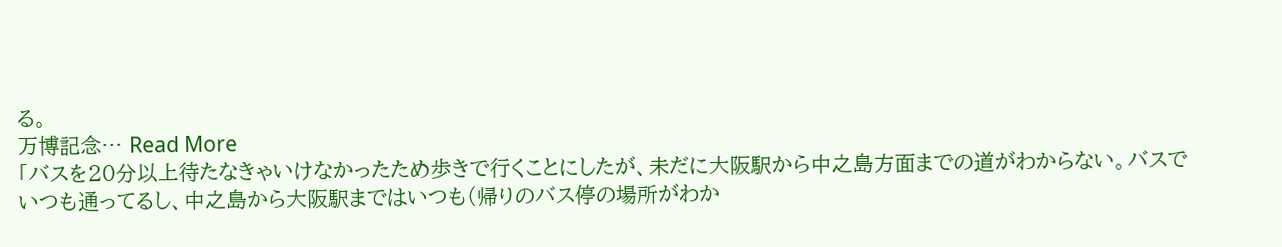る。
万博記念… Read More
「バスを20分以上待たなきゃいけなかったため歩きで行くことにしたが、未だに大阪駅から中之島方面までの道がわからない。バスでいつも通ってるし、中之島から大阪駅まではいつも(帰りのバス停の場所がわか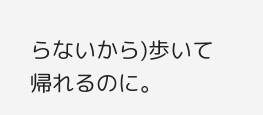らないから)歩いて帰れるのに。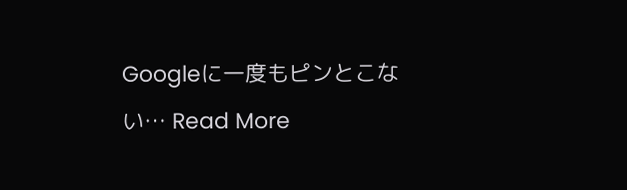Googleに一度もピンとこない… Read More